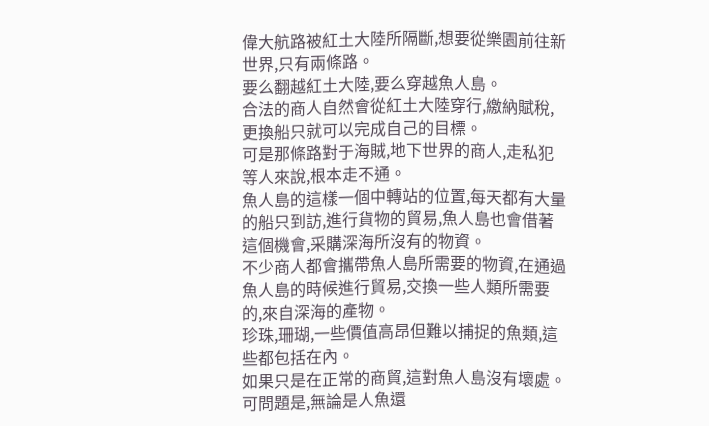偉大航路被紅土大陸所隔斷,想要從樂園前往新世界,只有兩條路。
要么翻越紅土大陸,要么穿越魚人島。
合法的商人自然會從紅土大陸穿行,繳納賦稅,更換船只就可以完成自己的目標。
可是那條路對于海賊,地下世界的商人,走私犯等人來說,根本走不通。
魚人島的這樣一個中轉站的位置,每天都有大量的船只到訪,進行貨物的貿易,魚人島也會借著這個機會,采購深海所沒有的物資。
不少商人都會攜帶魚人島所需要的物資,在通過魚人島的時候進行貿易,交換一些人類所需要的,來自深海的產物。
珍珠,珊瑚,一些價值高昂但難以捕捉的魚類,這些都包括在內。
如果只是在正常的商貿,這對魚人島沒有壞處。
可問題是,無論是人魚還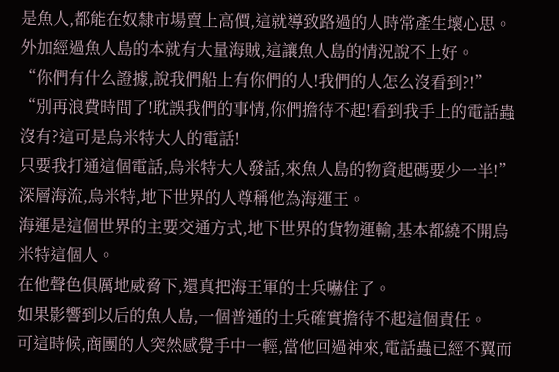是魚人,都能在奴隸市場賣上高價,這就導致路過的人時常產生壞心思。
外加經過魚人島的本就有大量海賊,這讓魚人島的情況說不上好。
“你們有什么證據,說我們船上有你們的人!我們的人怎么沒看到?!”
“別再浪費時間了!耽誤我們的事情,你們擔待不起!看到我手上的電話蟲沒有?這可是烏米特大人的電話!
只要我打通這個電話,烏米特大人發話,來魚人島的物資起碼要少一半!”
深層海流,烏米特,地下世界的人尊稱他為海運王。
海運是這個世界的主要交通方式,地下世界的貨物運輸,基本都繞不開烏米特這個人。
在他聲色俱厲地威脅下,還真把海王軍的士兵嚇住了。
如果影響到以后的魚人島,一個普通的士兵確實擔待不起這個責任。
可這時候,商團的人突然感覺手中一輕,當他回過神來,電話蟲已經不翼而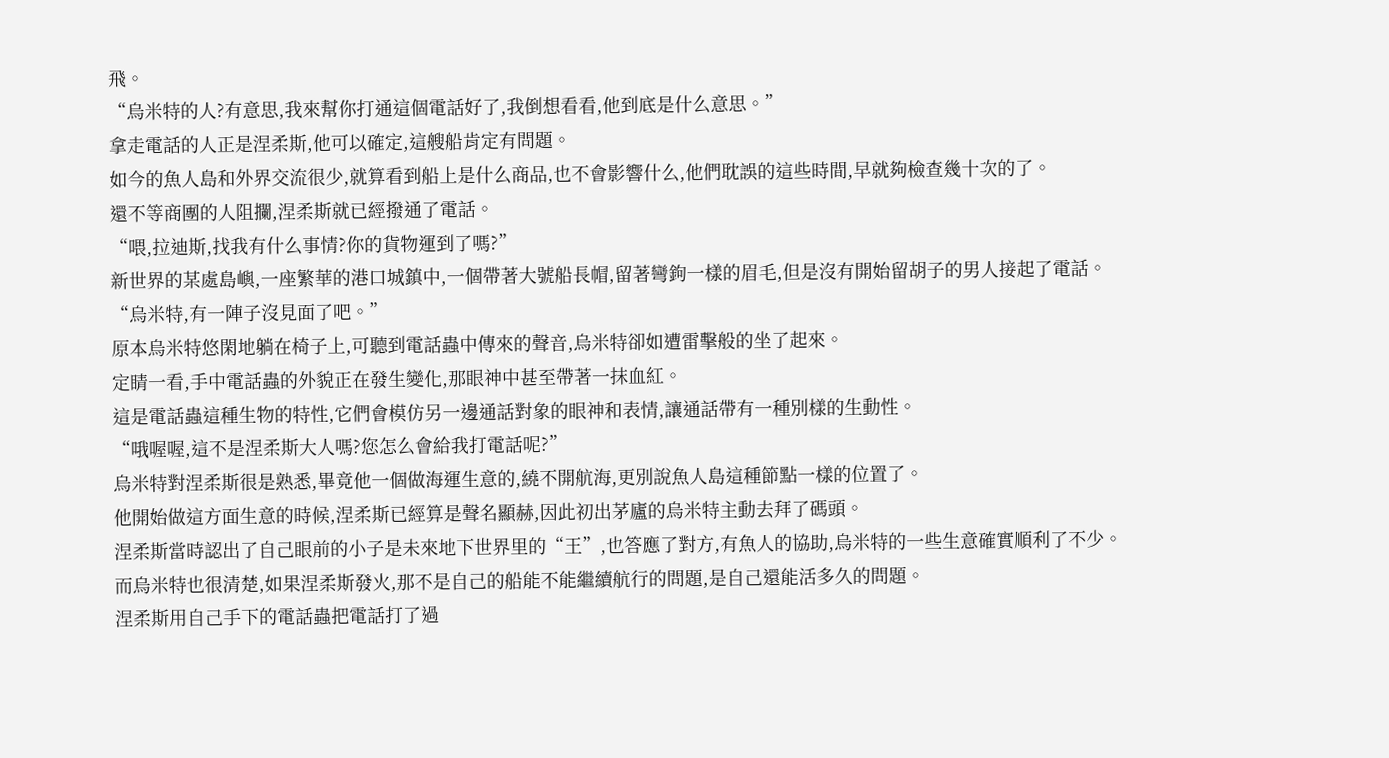飛。
“烏米特的人?有意思,我來幫你打通這個電話好了,我倒想看看,他到底是什么意思。”
拿走電話的人正是涅柔斯,他可以確定,這艘船肯定有問題。
如今的魚人島和外界交流很少,就算看到船上是什么商品,也不會影響什么,他們耽誤的這些時間,早就夠檢查幾十次的了。
還不等商團的人阻攔,涅柔斯就已經撥通了電話。
“喂,拉迪斯,找我有什么事情?你的貨物運到了嗎?”
新世界的某處島嶼,一座繁華的港口城鎮中,一個帶著大號船長帽,留著彎鉤一樣的眉毛,但是沒有開始留胡子的男人接起了電話。
“烏米特,有一陣子沒見面了吧。”
原本烏米特悠閑地躺在椅子上,可聽到電話蟲中傳來的聲音,烏米特卻如遭雷擊般的坐了起來。
定睛一看,手中電話蟲的外貌正在發生變化,那眼神中甚至帶著一抹血紅。
這是電話蟲這種生物的特性,它們會模仿另一邊通話對象的眼神和表情,讓通話帶有一種別樣的生動性。
“哦喔喔,這不是涅柔斯大人嗎?您怎么會給我打電話呢?”
烏米特對涅柔斯很是熟悉,畢竟他一個做海運生意的,繞不開航海,更別說魚人島這種節點一樣的位置了。
他開始做這方面生意的時候,涅柔斯已經算是聲名顯赫,因此初出茅廬的烏米特主動去拜了碼頭。
涅柔斯當時認出了自己眼前的小子是未來地下世界里的“王”,也答應了對方,有魚人的協助,烏米特的一些生意確實順利了不少。
而烏米特也很清楚,如果涅柔斯發火,那不是自己的船能不能繼續航行的問題,是自己還能活多久的問題。
涅柔斯用自己手下的電話蟲把電話打了過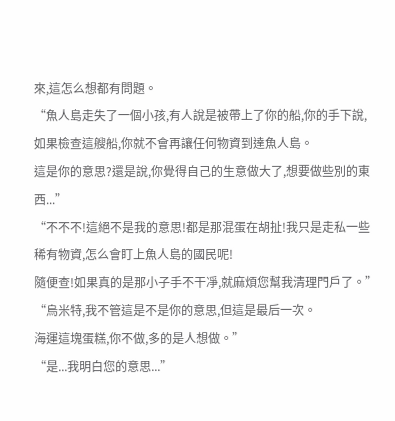來,這怎么想都有問題。
“魚人島走失了一個小孩,有人說是被帶上了你的船,你的手下說,如果檢查這艘船,你就不會再讓任何物資到達魚人島。
這是你的意思?還是說,你覺得自己的生意做大了,想要做些別的東西...”
“不不不!這絕不是我的意思!都是那混蛋在胡扯!我只是走私一些稀有物資,怎么會盯上魚人島的國民呢!
隨便查!如果真的是那小子手不干凈,就麻煩您幫我清理門戶了。”
“烏米特,我不管這是不是你的意思,但這是最后一次。
海運這塊蛋糕,你不做,多的是人想做。”
“是...我明白您的意思...”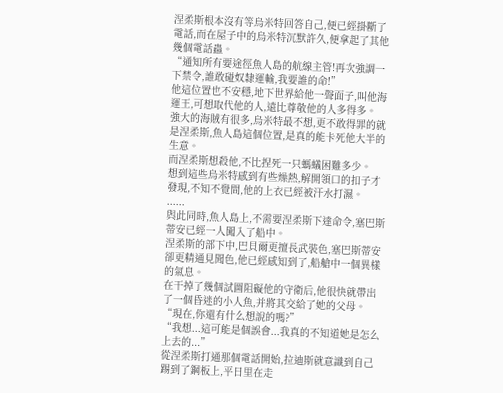涅柔斯根本沒有等烏米特回答自己,便已經掛斷了電話,而在屋子中的烏米特沉默許久,便拿起了其他幾個電話蟲。
“通知所有要途徑魚人島的航線主管!再次強調一下禁令,誰敢碰奴隸運輸,我要誰的命!”
他這位置也不安穩,地下世界給他一聲面子,叫他海運王,可想取代他的人,遠比尊敬他的人多得多。
強大的海賊有很多,烏米特最不想,更不敢得罪的就是涅柔斯,魚人島這個位置,是真的能卡死他大半的生意。
而涅柔斯想殺他,不比捏死一只螞蟻困難多少。
想到這些烏米特感到有些燥熱,解開領口的扣子才發現,不知不覺間,他的上衣已經被汗水打濕。
......
與此同時,魚人島上,不需要涅柔斯下達命令,塞巴斯蒂安已經一人闖入了船中。
涅柔斯的部下中,巴貝爾更擅長武裝色,塞巴斯蒂安卻更精通見聞色,他已經感知到了,船艙中一個異樣的氣息。
在干掉了幾個試圖阻礙他的守衛后,他很快就帶出了一個昏迷的小人魚,并將其交給了她的父母。
“現在,你還有什么想說的嗎?”
“我想...這可能是個誤會...我真的不知道她是怎么上去的...”
從涅柔斯打通那個電話開始,拉迪斯就意識到自己踢到了鋼板上,平日里在走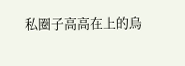私圈子高高在上的烏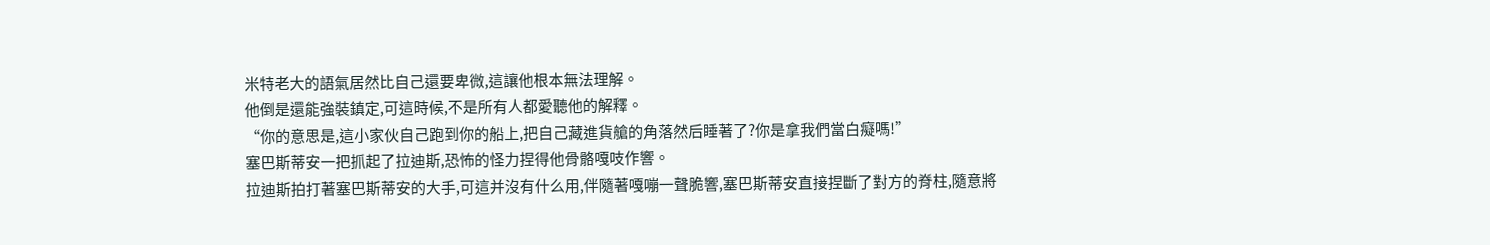米特老大的語氣居然比自己還要卑微,這讓他根本無法理解。
他倒是還能強裝鎮定,可這時候,不是所有人都愛聽他的解釋。
“你的意思是,這小家伙自己跑到你的船上,把自己藏進貨艙的角落然后睡著了?你是拿我們當白癡嗎!”
塞巴斯蒂安一把抓起了拉迪斯,恐怖的怪力捏得他骨骼嘎吱作響。
拉迪斯拍打著塞巴斯蒂安的大手,可這并沒有什么用,伴隨著嘎嘣一聲脆響,塞巴斯蒂安直接捏斷了對方的脊柱,隨意將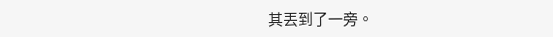其丟到了一旁。